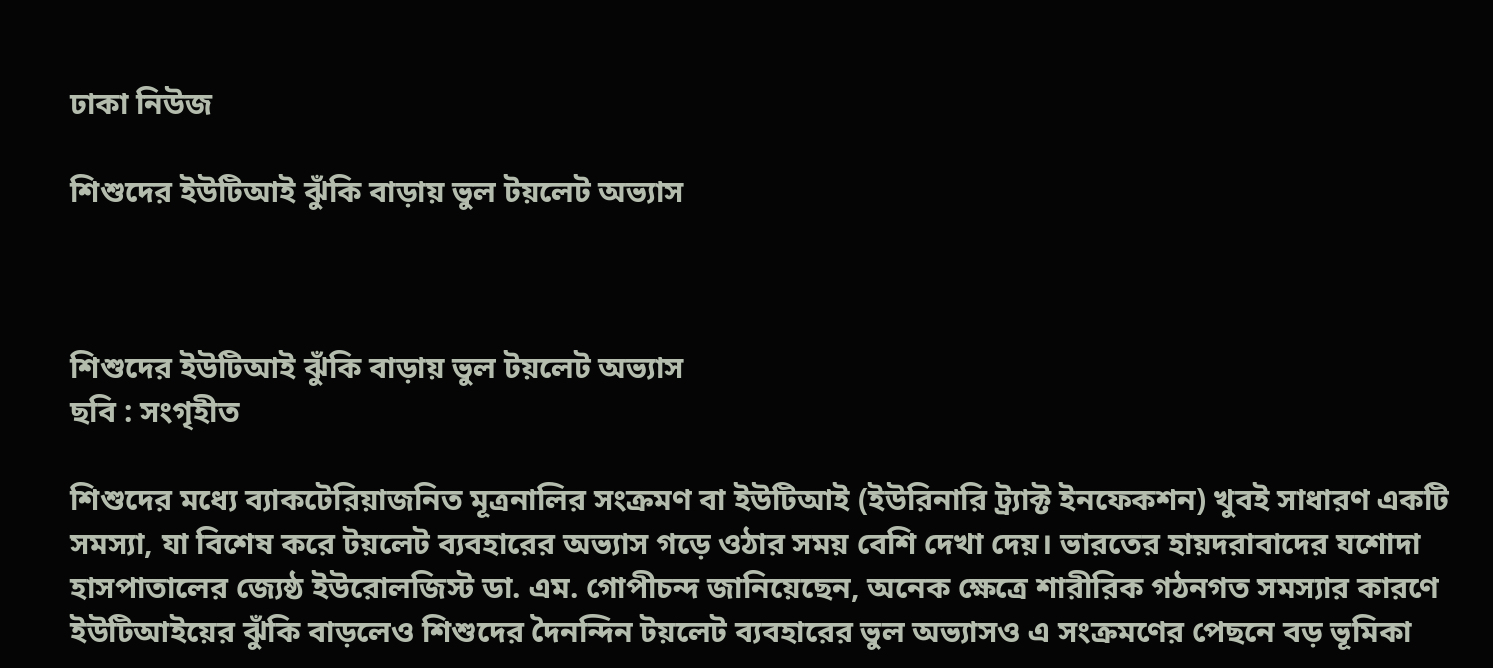ঢাকা নিউজ

শিশুদের ইউটিআই ঝুঁকি বাড়ায় ভুল টয়লেট অভ্যাস



শিশুদের ইউটিআই ঝুঁকি বাড়ায় ভুল টয়লেট অভ্যাস
ছবি : সংগৃহীত

শিশুদের মধ্যে ব্যাকটেরিয়াজনিত মূত্রনালির সংক্রমণ বা ইউটিআই (ইউরিনারি ট্র্যাক্ট ইনফেকশন) খুবই সাধারণ একটি সমস্যা, যা বিশেষ করে টয়লেট ব্যবহারের অভ্যাস গড়ে ওঠার সময় বেশি দেখা দেয়। ভারতের হায়দরাবাদের যশোদা হাসপাতালের জ্যেষ্ঠ ইউরোলজিস্ট ডা. এম. গোপীচন্দ জানিয়েছেন, অনেক ক্ষেত্রে শারীরিক গঠনগত সমস্যার কারণে ইউটিআইয়ের ঝুঁকি বাড়লেও শিশুদের দৈনন্দিন টয়লেট ব্যবহারের ভুল অভ্যাসও এ সংক্রমণের পেছনে বড় ভূমিকা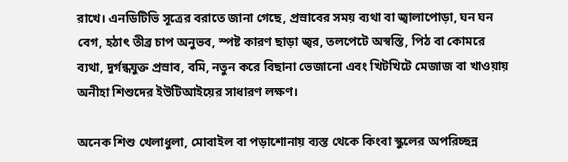রাখে। এনডিটিভি সূত্রের বরাতে জানা গেছে, প্রস্রাবের সময় ব্যথা বা জ্বালাপোড়া, ঘন ঘন বেগ, হঠাৎ তীব্র চাপ অনুভব, স্পষ্ট কারণ ছাড়া জ্বর, তলপেটে অস্বস্তি, পিঠ বা কোমরে ব্যথা, দুর্গন্ধযুক্ত প্রস্রাব, বমি, নতুন করে বিছানা ভেজানো এবং খিটখিটে মেজাজ বা খাওয়ায় অনীহা শিশুদের ইউটিআইয়ের সাধারণ লক্ষণ।

অনেক শিশু খেলাধুলা, মোবাইল বা পড়াশোনায় ব্যস্ত থেকে কিংবা স্কুলের অপরিচ্ছন্ন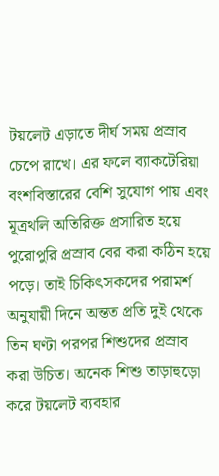টয়লেট এড়াতে দীর্ঘ সময় প্রস্রাব চেপে রাখে। এর ফলে ব্যাকটেরিয়া বংশবিস্তারের বেশি সুযোগ পায় এবং মূত্রথলি অতিরিক্ত প্রসারিত হয়ে পুরোপুরি প্রস্রাব বের করা কঠিন হয়ে পড়ে। তাই চিকিৎসকদের পরামর্শ অনুযায়ী দিনে অন্তত প্রতি দুই থেকে তিন ঘণ্টা পরপর শিশুদের প্রস্রাব করা উচিত। অনেক শিশু তাড়াহুড়ো করে টয়লেট ব্যবহার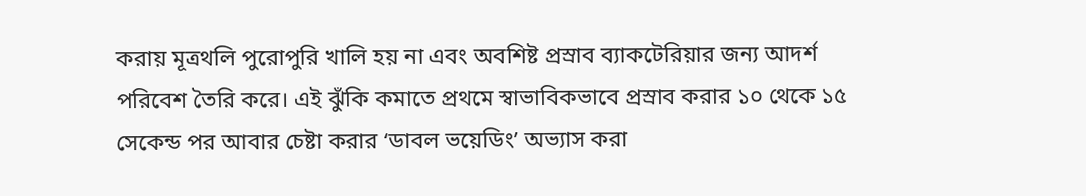করায় মূত্রথলি পুরোপুরি খালি হয় না এবং অবশিষ্ট প্রস্রাব ব্যাকটেরিয়ার জন্য আদর্শ পরিবেশ তৈরি করে। এই ঝুঁকি কমাতে প্রথমে স্বাভাবিকভাবে প্রস্রাব করার ১০ থেকে ১৫ সেকেন্ড পর আবার চেষ্টা করার ‘ডাবল ভয়েডিং’ অভ্যাস করা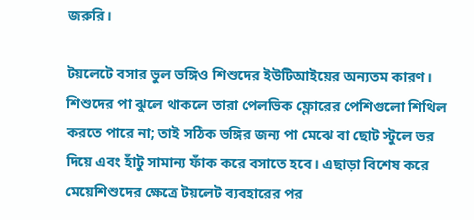জরুরি।

টয়লেটে বসার ভুল ভঙ্গিও শিশুদের ইউটিআইয়ের অন্যতম কারণ। শিশুদের পা ঝুলে থাকলে তারা পেলভিক ফ্লোরের পেশিগুলো শিথিল করতে পারে না; তাই সঠিক ভঙ্গির জন্য পা মেঝে বা ছোট স্টুলে ভর দিয়ে এবং হাঁটু সামান্য ফাঁক করে বসাতে হবে। এছাড়া বিশেষ করে মেয়েশিশুদের ক্ষেত্রে টয়লেট ব্যবহারের পর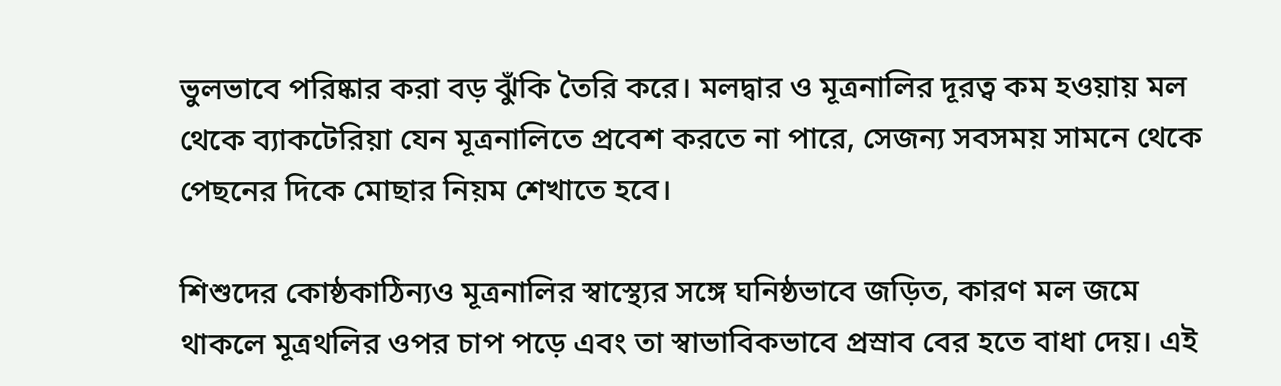ভুলভাবে পরিষ্কার করা বড় ঝুঁকি তৈরি করে। মলদ্বার ও মূত্রনালির দূরত্ব কম হওয়ায় মল থেকে ব্যাকটেরিয়া যেন মূত্রনালিতে প্রবেশ করতে না পারে, সেজন্য সবসময় সামনে থেকে পেছনের দিকে মোছার নিয়ম শেখাতে হবে।

শিশুদের কোষ্ঠকাঠিন্যও মূত্রনালির স্বাস্থ্যের সঙ্গে ঘনিষ্ঠভাবে জড়িত, কারণ মল জমে থাকলে মূত্রথলির ওপর চাপ পড়ে এবং তা স্বাভাবিকভাবে প্রস্রাব বের হতে বাধা দেয়। এই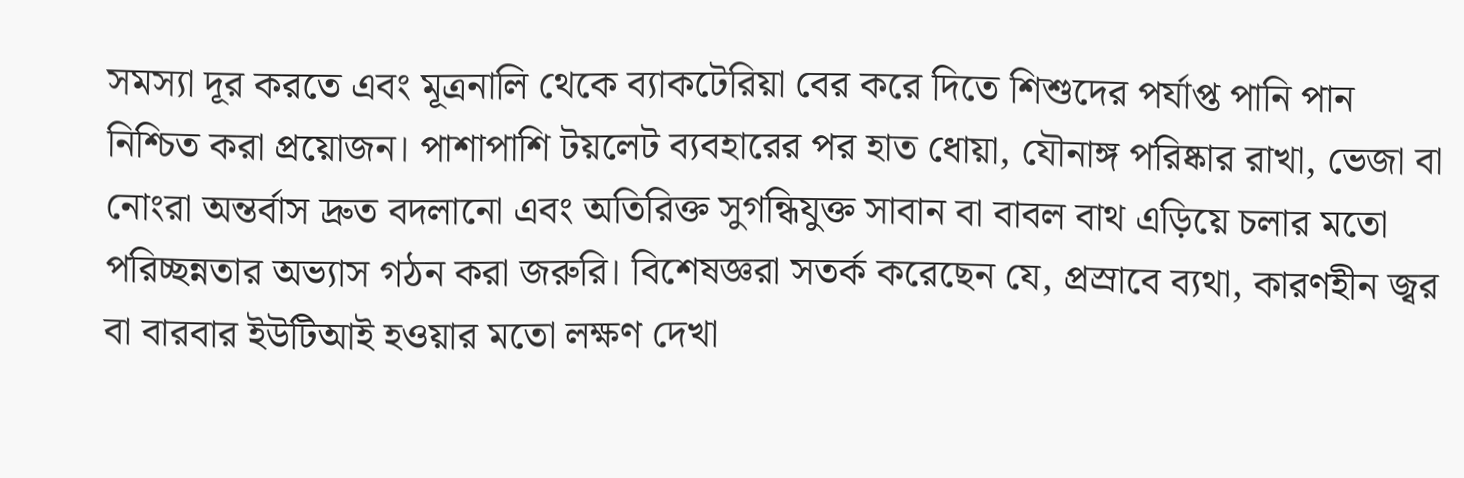সমস্যা দূর করতে এবং মূত্রনালি থেকে ব্যাকটেরিয়া বের করে দিতে শিশুদের পর্যাপ্ত পানি পান নিশ্চিত করা প্রয়োজন। পাশাপাশি টয়লেট ব্যবহারের পর হাত ধোয়া, যৌনাঙ্গ পরিষ্কার রাখা, ভেজা বা নোংরা অন্তর্বাস দ্রুত বদলানো এবং অতিরিক্ত সুগন্ধিযুক্ত সাবান বা বাবল বাথ এড়িয়ে চলার মতো পরিচ্ছন্নতার অভ্যাস গঠন করা জরুরি। বিশেষজ্ঞরা সতর্ক করেছেন যে, প্রস্রাবে ব্যথা, কারণহীন জ্বর বা বারবার ইউটিআই হওয়ার মতো লক্ষণ দেখা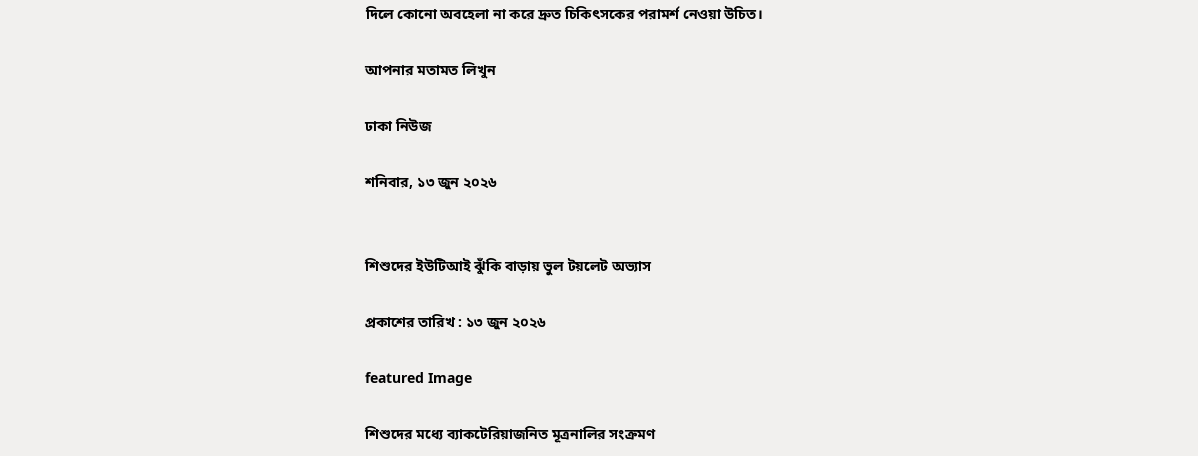দিলে কোনো অবহেলা না করে দ্রুত চিকিৎসকের পরামর্শ নেওয়া উচিত।

আপনার মতামত লিখুন

ঢাকা নিউজ

শনিবার, ১৩ জুন ২০২৬


শিশুদের ইউটিআই ঝুঁকি বাড়ায় ভুল টয়লেট অভ্যাস

প্রকাশের তারিখ : ১৩ জুন ২০২৬

featured Image

শিশুদের মধ্যে ব্যাকটেরিয়াজনিত মূত্রনালির সংক্রমণ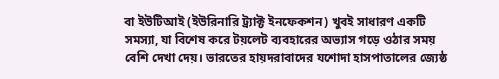বা ইউটিআই (ইউরিনারি ট্র্যাক্ট ইনফেকশন) খুবই সাধারণ একটি সমস্যা, যা বিশেষ করে টয়লেট ব্যবহারের অভ্যাস গড়ে ওঠার সময় বেশি দেখা দেয়। ভারতের হায়দরাবাদের যশোদা হাসপাতালের জ্যেষ্ঠ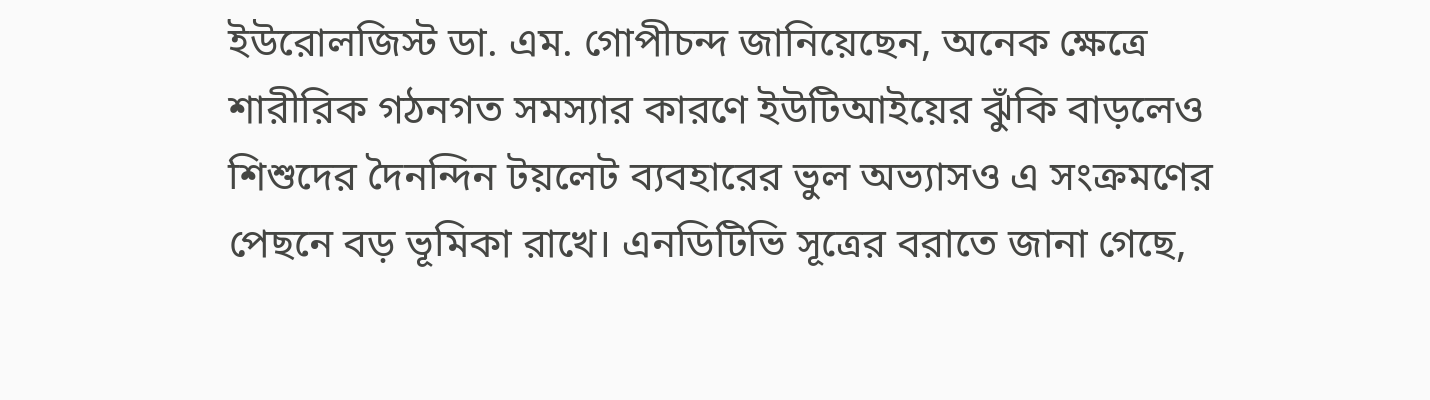ইউরোলজিস্ট ডা. এম. গোপীচন্দ জানিয়েছেন, অনেক ক্ষেত্রে শারীরিক গঠনগত সমস্যার কারণে ইউটিআইয়ের ঝুঁকি বাড়লেও শিশুদের দৈনন্দিন টয়লেট ব্যবহারের ভুল অভ্যাসও এ সংক্রমণের পেছনে বড় ভূমিকা রাখে। এনডিটিভি সূত্রের বরাতে জানা গেছে,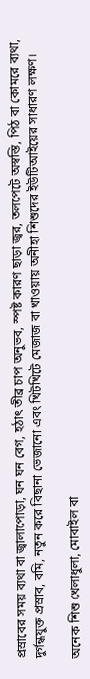প্রস্রাবের সময় ব্যথা বা জ্বালাপোড়া, ঘন ঘন বেগ, হঠাৎ তীব্র চাপ অনুভব, স্পষ্ট কারণ ছাড়া জ্বর, তলপেটে অস্বস্তি, পিঠ বা কোমরে ব্যথা, দুর্গন্ধযুক্ত প্রস্রাব, বমি, নতুন করে বিছানা ভেজানো এবং খিটখিটে মেজাজ বা খাওয়ায় অনীহা শিশুদের ইউটিআইয়ের সাধারণ লক্ষণ।

অনেক শিশু খেলাধুলা, মোবাইল বা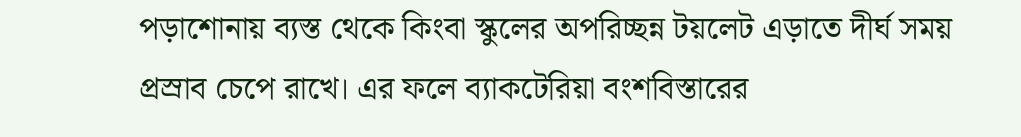পড়াশোনায় ব্যস্ত থেকে কিংবা স্কুলের অপরিচ্ছন্ন টয়লেট এড়াতে দীর্ঘ সময় প্রস্রাব চেপে রাখে। এর ফলে ব্যাকটেরিয়া বংশবিস্তারের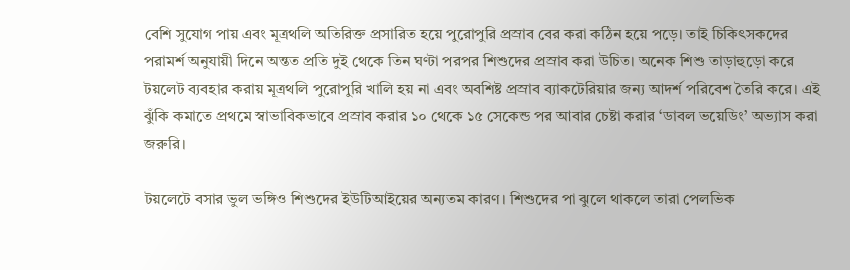বেশি সুযোগ পায় এবং মূত্রথলি অতিরিক্ত প্রসারিত হয়ে পুরোপুরি প্রস্রাব বের করা কঠিন হয়ে পড়ে। তাই চিকিৎসকদের পরামর্শ অনুযায়ী দিনে অন্তত প্রতি দুই থেকে তিন ঘণ্টা পরপর শিশুদের প্রস্রাব করা উচিত। অনেক শিশু তাড়াহুড়ো করে টয়লেট ব্যবহার করায় মূত্রথলি পুরোপুরি খালি হয় না এবং অবশিষ্ট প্রস্রাব ব্যাকটেরিয়ার জন্য আদর্শ পরিবেশ তৈরি করে। এই ঝুঁকি কমাতে প্রথমে স্বাভাবিকভাবে প্রস্রাব করার ১০ থেকে ১৫ সেকেন্ড পর আবার চেষ্টা করার ‘ডাবল ভয়েডিং’ অভ্যাস করা জরুরি।

টয়লেটে বসার ভুল ভঙ্গিও শিশুদের ইউটিআইয়ের অন্যতম কারণ। শিশুদের পা ঝুলে থাকলে তারা পেলভিক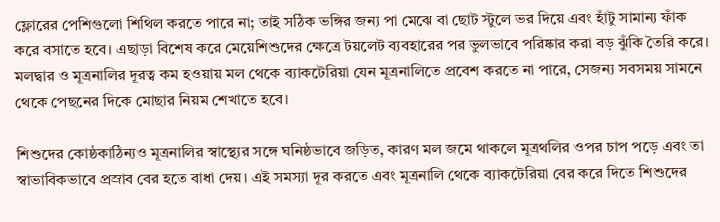ফ্লোরের পেশিগুলো শিথিল করতে পারে না; তাই সঠিক ভঙ্গির জন্য পা মেঝে বা ছোট স্টুলে ভর দিয়ে এবং হাঁটু সামান্য ফাঁক করে বসাতে হবে। এছাড়া বিশেষ করে মেয়েশিশুদের ক্ষেত্রে টয়লেট ব্যবহারের পর ভুলভাবে পরিষ্কার করা বড় ঝুঁকি তৈরি করে। মলদ্বার ও মূত্রনালির দূরত্ব কম হওয়ায় মল থেকে ব্যাকটেরিয়া যেন মূত্রনালিতে প্রবেশ করতে না পারে, সেজন্য সবসময় সামনে থেকে পেছনের দিকে মোছার নিয়ম শেখাতে হবে।

শিশুদের কোষ্ঠকাঠিন্যও মূত্রনালির স্বাস্থ্যের সঙ্গে ঘনিষ্ঠভাবে জড়িত, কারণ মল জমে থাকলে মূত্রথলির ওপর চাপ পড়ে এবং তা স্বাভাবিকভাবে প্রস্রাব বের হতে বাধা দেয়। এই সমস্যা দূর করতে এবং মূত্রনালি থেকে ব্যাকটেরিয়া বের করে দিতে শিশুদের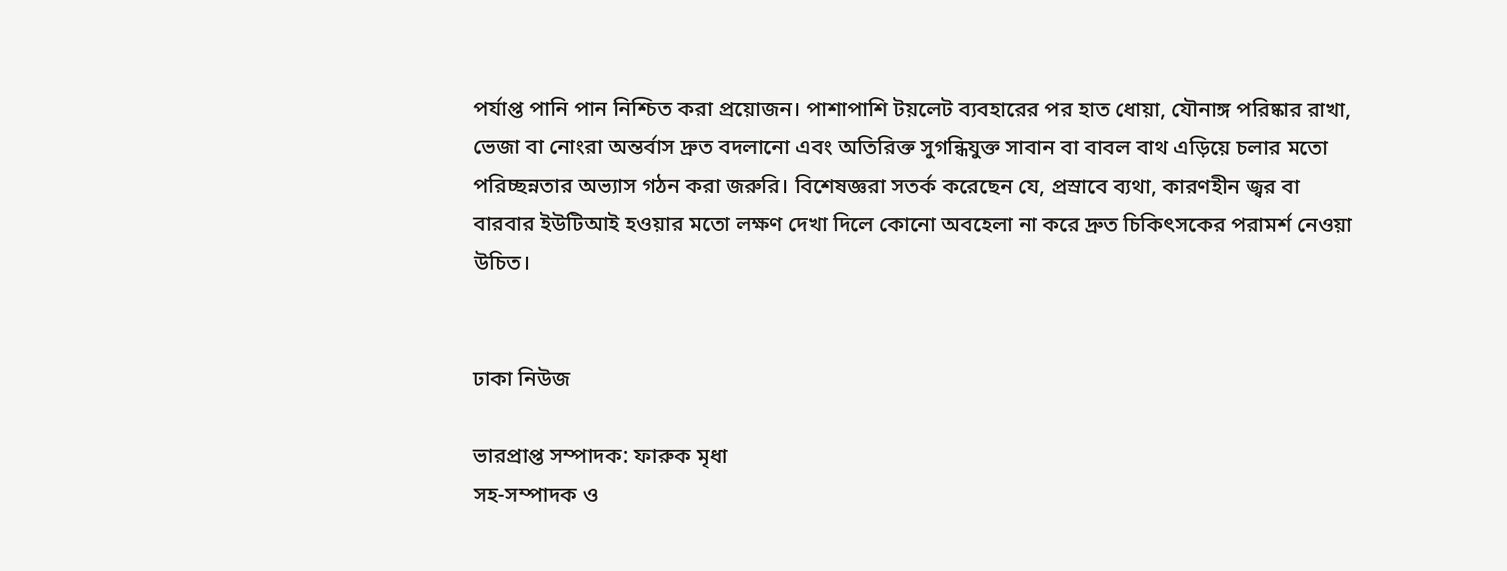পর্যাপ্ত পানি পান নিশ্চিত করা প্রয়োজন। পাশাপাশি টয়লেট ব্যবহারের পর হাত ধোয়া, যৌনাঙ্গ পরিষ্কার রাখা, ভেজা বা নোংরা অন্তর্বাস দ্রুত বদলানো এবং অতিরিক্ত সুগন্ধিযুক্ত সাবান বা বাবল বাথ এড়িয়ে চলার মতো পরিচ্ছন্নতার অভ্যাস গঠন করা জরুরি। বিশেষজ্ঞরা সতর্ক করেছেন যে, প্রস্রাবে ব্যথা, কারণহীন জ্বর বা বারবার ইউটিআই হওয়ার মতো লক্ষণ দেখা দিলে কোনো অবহেলা না করে দ্রুত চিকিৎসকের পরামর্শ নেওয়া উচিত।


ঢাকা নিউজ

ভারপ্রাপ্ত সম্পাদক: ফারুক মৃধা
সহ-সম্পাদক ও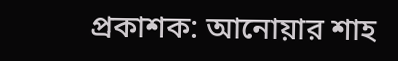প্রকাশক: আনোয়ার শাহ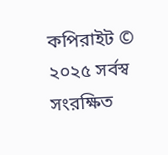কপিরাইট © ২০২৫ সর্বস্ব সংরক্ষিত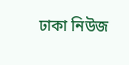ঢাকা নিউজ